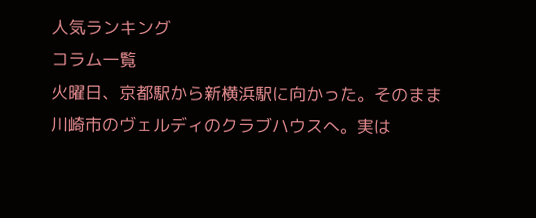人気ランキング
コラム一覧
火曜日、京都駅から新横浜駅に向かった。そのまま川崎市のヴェルディのクラブハウスへ。実は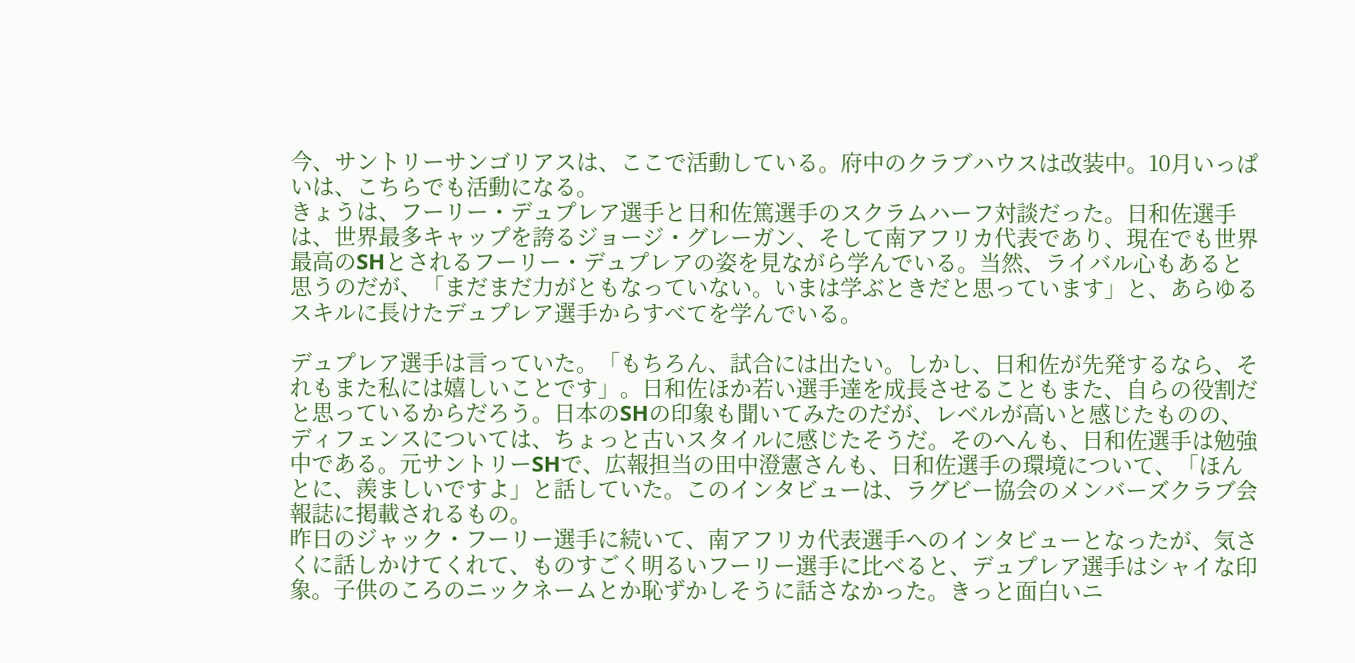今、サントリーサンゴリアスは、ここで活動している。府中のクラブハウスは改装中。10月いっぱいは、こちらでも活動になる。
きょうは、フーリー・デュプレア選手と日和佐篤選手のスクラムハーフ対談だった。日和佐選手は、世界最多キャップを誇るジョージ・グレーガン、そして南アフリカ代表であり、現在でも世界最高のSHとされるフーリー・デュプレアの姿を見ながら学んでいる。当然、ライバル心もあると思うのだが、「まだまだ力がともなっていない。いまは学ぶときだと思っています」と、あらゆるスキルに長けたデュプレア選手からすべてを学んでいる。

デュプレア選手は言っていた。「もちろん、試合には出たい。しかし、日和佐が先発するなら、それもまた私には嬉しいことです」。日和佐ほか若い選手達を成長させることもまた、自らの役割だと思っているからだろう。日本のSHの印象も聞いてみたのだが、レベルが高いと感じたものの、ディフェンスについては、ちょっと古いスタイルに感じたそうだ。そのへんも、日和佐選手は勉強中である。元サントリーSHで、広報担当の田中澄憲さんも、日和佐選手の環境について、「ほんとに、羨ましいですよ」と話していた。このインタビューは、ラグビー協会のメンバーズクラブ会報誌に掲載されるもの。
昨日のジャック・フーリー選手に続いて、南アフリカ代表選手へのインタビューとなったが、気さくに話しかけてくれて、ものすごく明るいフーリー選手に比べると、デュプレア選手はシャイな印象。子供のころのニックネームとか恥ずかしそうに話さなかった。きっと面白いニ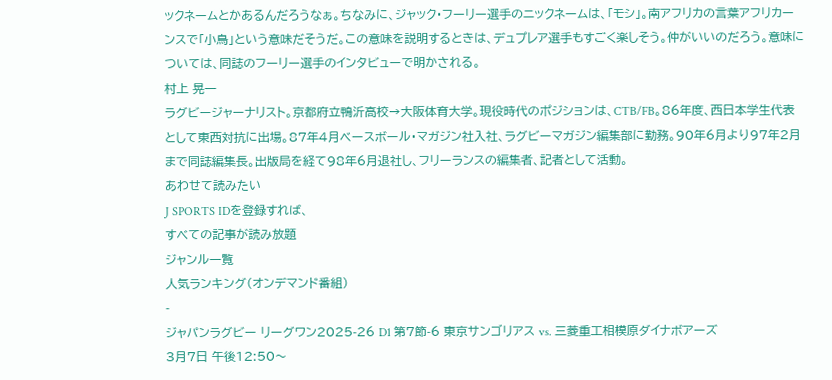ックネームとかあるんだろうなぁ。ちなみに、ジャック・フーリー選手のニックネームは、「モシ」。南アフリカの言葉アフリカーンスで「小鳥」という意味だそうだ。この意味を説明するときは、デュプレア選手もすごく楽しそう。仲がいいのだろう。意味については、同誌のフーリー選手のインタビューで明かされる。
村上 晃一
ラグビージャーナリスト。京都府立鴨沂高校→大阪体育大学。現役時代のポジションは、CTB/FB。86年度、西日本学生代表として東西対抗に出場。87年4月ベースボール・マガジン社入社、ラグビーマガジン編集部に勤務。90年6月より97年2月まで同誌編集長。出版局を経て98年6月退社し、フリーランスの編集者、記者として活動。
あわせて読みたい
J SPORTS IDを登録すれば、
すべての記事が読み放題
ジャンル一覧
人気ランキング(オンデマンド番組)
-
ジャパンラグビー リーグワン2025-26 D1 第7節-6 東京サンゴリアス vs. 三菱重工相模原ダイナボアーズ
3月7日 午後12:50〜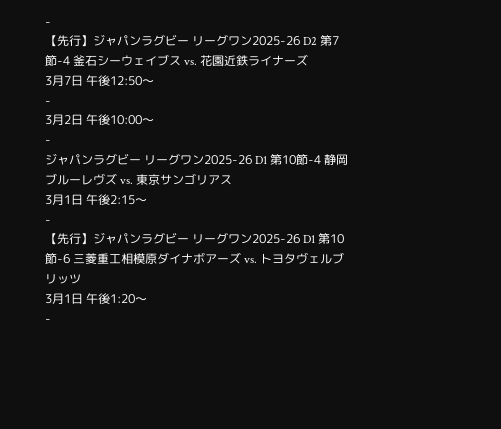-
【先行】ジャパンラグビー リーグワン2025-26 D2 第7節-4 釜石シーウェイブス vs. 花園近鉄ライナーズ
3月7日 午後12:50〜
-
3月2日 午後10:00〜
-
ジャパンラグビー リーグワン2025-26 D1 第10節-4 静岡ブルーレヴズ vs. 東京サンゴリアス
3月1日 午後2:15〜
-
【先行】ジャパンラグビー リーグワン2025-26 D1 第10節-6 三菱重工相模原ダイナボアーズ vs. トヨタヴェルブリッツ
3月1日 午後1:20〜
-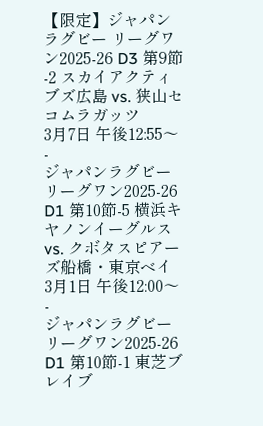【限定】ジャパンラグビー リーグワン2025-26 D3 第9節-2 スカイアクティブズ広島 vs. 狭山セコムラガッツ
3月7日 午後12:55〜
-
ジャパンラグビー リーグワン2025-26 D1 第10節-5 横浜キヤノンイーグルス vs. クボタスピアーズ船橋・東京ベイ
3月1日 午後12:00〜
-
ジャパンラグビー リーグワン2025-26 D1 第10節-1 東芝ブレイブ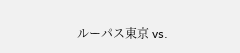ルーパス東京 vs.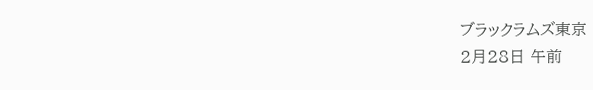ブラックラムズ東京
2月28日 午前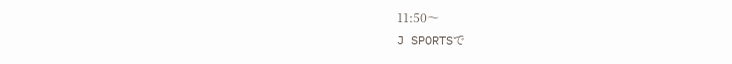11:50〜
J SPORTSで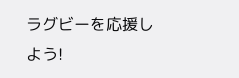ラグビーを応援しよう!